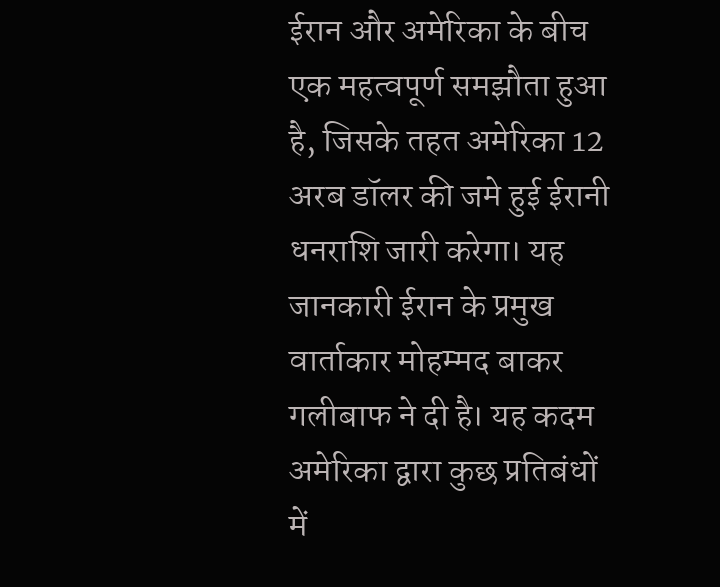ईरान और अमेरिका के बीच एक महत्वपूर्ण समझौता हुआ है, जिसके तहत अमेरिका 12 अरब डॉलर की जमे हुई ईरानी धनराशि जारी करेगा। यह जानकारी ईरान के प्रमुख वार्ताकार मोहम्मद बाकर गलीबाफ ने दी है। यह कदम अमेरिका द्वारा कुछ प्रतिबंधों में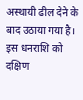अस्थायी ढील देने के बाद उठाया गया है। इस धनराशि को दक्षिण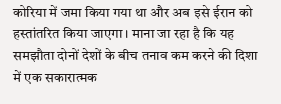कोरिया में जमा किया गया था और अब इसे ईरान को हस्तांतरित किया जाएगा। माना जा रहा है कि यह समझौता दोनों देशों के बीच तनाव कम करने की दिशा में एक सकारात्मक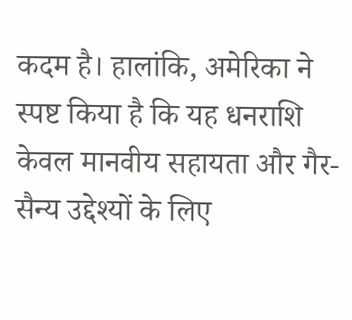कदम है। हालांकि, अमेरिका ने स्पष्ट किया है कि यह धनराशि केवल मानवीय सहायता और गैर-सैन्य उद्देश्यों के लिए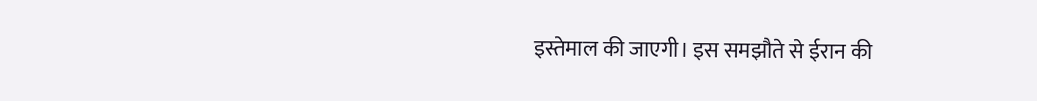इस्तेमाल की जाएगी। इस समझौते से ईरान की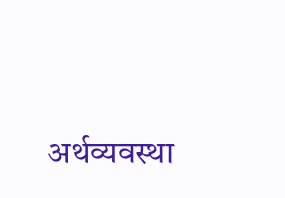अर्थव्यवस्था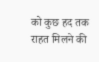को कुछ हद तक राहत मिलने की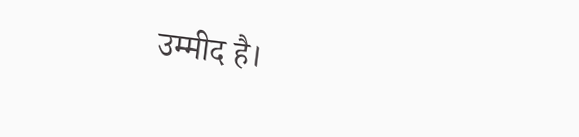उम्मीद है।